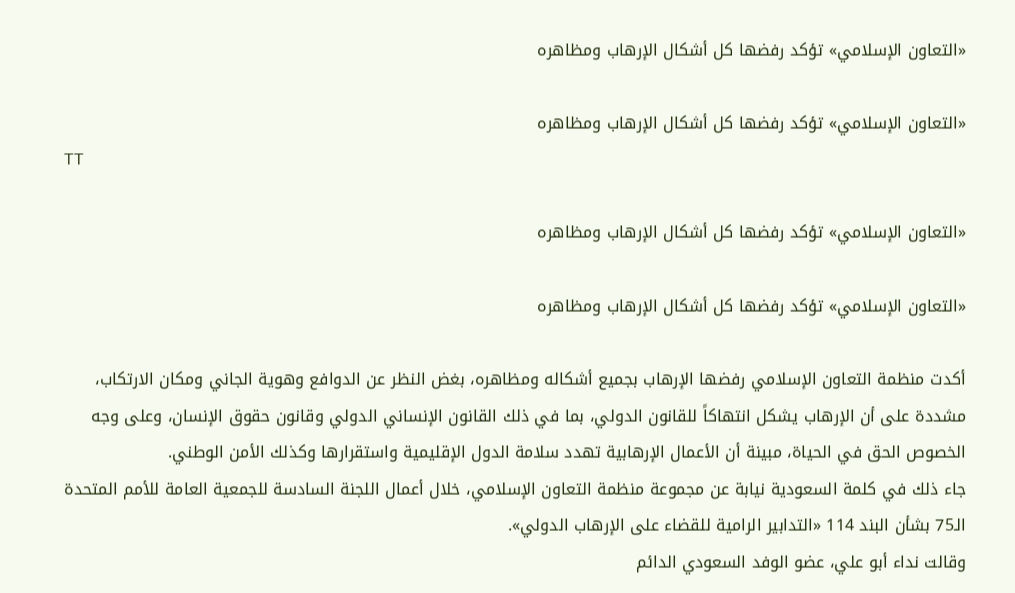«التعاون الإسلامي» تؤكد رفضها كل أشكال الإرهاب ومظاهره

«التعاون الإسلامي» تؤكد رفضها كل أشكال الإرهاب ومظاهره
TT

«التعاون الإسلامي» تؤكد رفضها كل أشكال الإرهاب ومظاهره

«التعاون الإسلامي» تؤكد رفضها كل أشكال الإرهاب ومظاهره

أكدت منظمة التعاون الإسلامي رفضها الإرهاب بجميع أشكاله ومظاهره، بغض النظر عن الدوافع وهوية الجاني ومكان الارتكاب، مشددة على أن الإرهاب يشكل انتهاكاً للقانون الدولي، بما في ذلك القانون الإنساني الدولي وقانون حقوق الإنسان، وعلى وجه الخصوص الحق في الحياة، مبينة أن الأعمال الإرهابية تهدد سلامة الدول الإقليمية واستقرارها وكذلك الأمن الوطني.
جاء ذلك في كلمة السعودية نيابة عن مجموعة منظمة التعاون الإسلامي، خلال أعمال اللجنة السادسة للجمعية العامة للأمم المتحدة الـ75 بشأن البند 114 «التدابير الرامية للقضاء على الإرهاب الدولي».
وقالت نداء أبو علي، عضو الوفد السعودي الدائم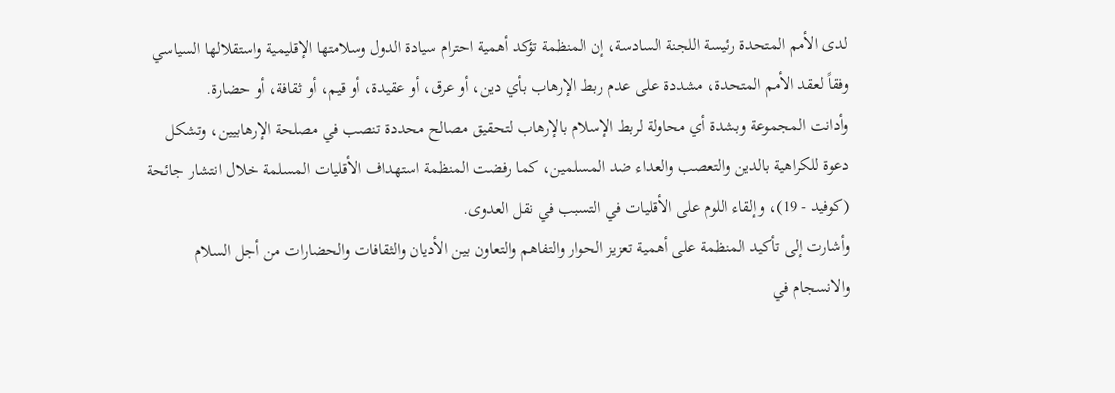لدى الأمم المتحدة رئيسة اللجنة السادسة، إن المنظمة تؤكد أهمية احترام سيادة الدول وسلامتها الإقليمية واستقلالها السياسي وفقاً لعقد الأمم المتحدة، مشددة على عدم ربط الإرهاب بأي دين، أو عرق، أو عقيدة، أو قيم، أو ثقافة، أو حضارة.
وأدانت المجموعة وبشدة أي محاولة لربط الإسلام بالإرهاب لتحقيق مصالح محددة تنصب في مصلحة الإرهابيين، وتشكل دعوة للكراهية بالدين والتعصب والعداء ضد المسلمين، كما رفضت المنظمة استهداف الأقليات المسلمة خلال انتشار جائحة (كوفيد - 19)، وإلقاء اللوم على الأقليات في التسبب في نقل العدوى.
وأشارت إلى تأكيد المنظمة على أهمية تعزيز الحوار والتفاهم والتعاون بين الأديان والثقافات والحضارات من أجل السلام والانسجام في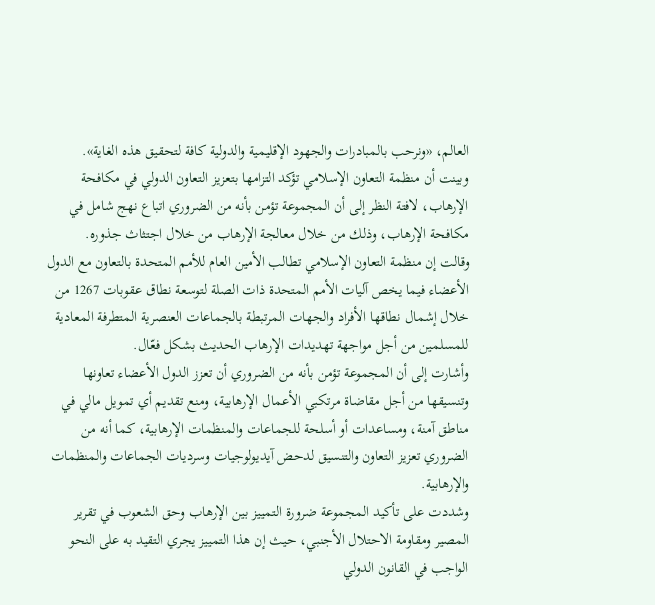العالم، «ونرحب بالمبادرات والجهود الإقليمية والدولية كافة لتحقيق هذه الغاية».
وبينت أن منظمة التعاون الإسلامي تؤكد التزامها بتعزيز التعاون الدولي في مكافحة الإرهاب، لافتة النظر إلى أن المجموعة تؤمن بأنه من الضروري اتباع نهج شامل في مكافحة الإرهاب، وذلك من خلال معالجة الإرهاب من خلال اجتثاث جذوره.
وقالت إن منظمة التعاون الإسلامي تطالب الأمين العام للأمم المتحدة بالتعاون مع الدول الأعضاء فيما يخص آليات الأمم المتحدة ذات الصلة لتوسعة نطاق عقوبات 1267 من خلال إشمال نطاقها الأفراد والجهات المرتبطة بالجماعات العنصرية المتطرفة المعادية للمسلمين من أجل مواجهة تهديدات الإرهاب الحديث بشكل فعّال.
وأشارت إلى أن المجموعة تؤمن بأنه من الضروري أن تعزز الدول الأعضاء تعاونها وتنسيقها من أجل مقاضاة مرتكبي الأعمال الإرهابية، ومنع تقديم أي تمويل مالي في مناطق آمنة، ومساعدات أو أسلحة للجماعات والمنظمات الإرهابية، كما أنه من الضروري تعزيز التعاون والتنسيق لدحض آيديولوجيات وسرديات الجماعات والمنظمات والإرهابية.
وشددت على تأكيد المجموعة ضرورة التمييز بين الإرهاب وحق الشعوب في تقرير المصير ومقاومة الاحتلال الأجنبي، حيث إن هذا التمييز يجري التقيد به على النحو الواجب في القانون الدولي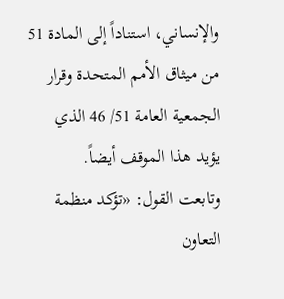والإنساني، استناداً إلى المادة 51 من ميثاق الأمم المتحدة وقرار الجمعية العامة 51/ 46 الذي يؤيد هذا الموقف أيضاً.
وتابعت القول: «تؤكد منظمة التعاون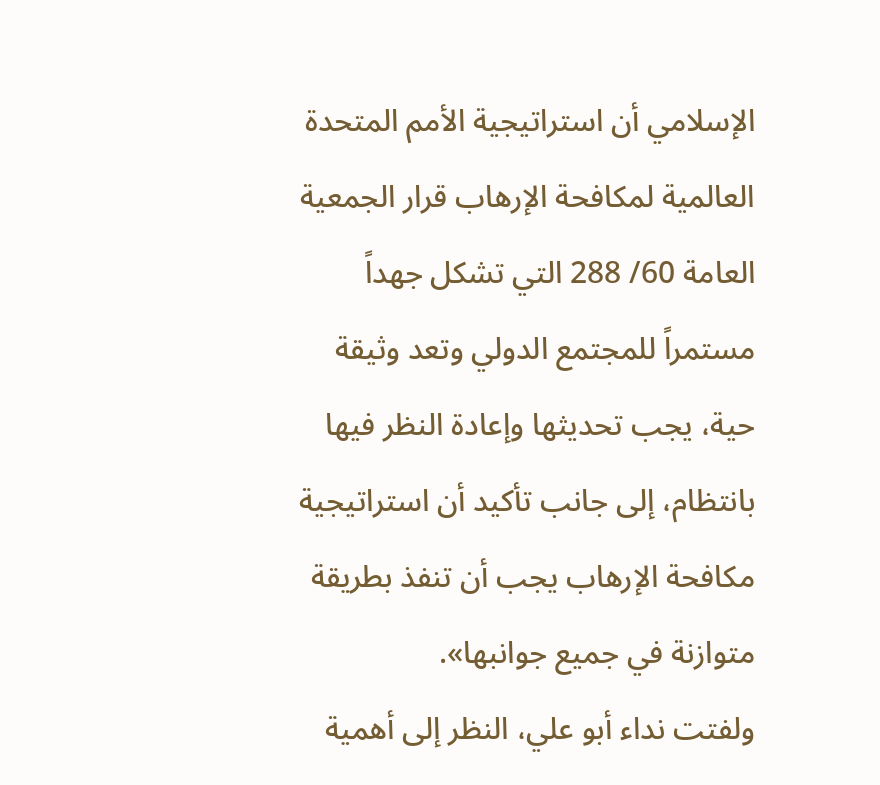الإسلامي أن استراتيجية الأمم المتحدة العالمية لمكافحة الإرهاب قرار الجمعية العامة 60/ 288 التي تشكل جهداً مستمراً للمجتمع الدولي وتعد وثيقة حية، يجب تحديثها وإعادة النظر فيها بانتظام، إلى جانب تأكيد أن استراتيجية مكافحة الإرهاب يجب أن تنفذ بطريقة متوازنة في جميع جوانبها».
ولفتت نداء أبو علي، النظر إلى أهمية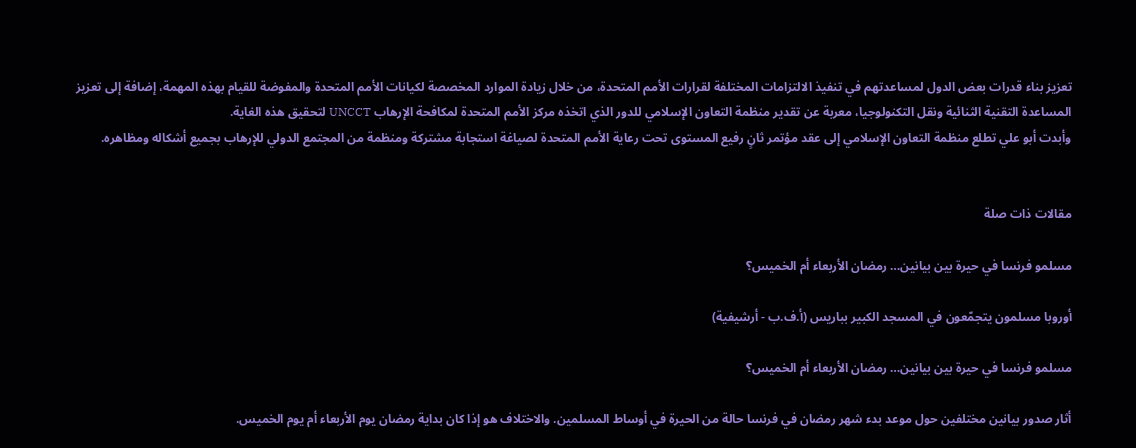تعزيز بناء قدرات بعض الدول لمساعدتهم في تنفيذ الالتزامات المختلفة لقرارات الأمم المتحدة، من خلال زيادة الموارد المخصصة لكيانات الأمم المتحدة والمفوضة للقيام بهذه المهمة، إضافة إلى تعزيز المساعدة التقنية الثنائية ونقل التكنولوجيا، معربة عن تقدير منظمة التعاون الإسلامي للدور الذي اتخذه مركز الأمم المتحدة لمكافحة الإرهاب UNCCT لتحقيق هذه الغاية.
وأبدت أبو علي تطلع منظمة التعاون الإسلامي إلى عقد مؤتمر ثانٍ رفيع المستوى تحت رعاية الأمم المتحدة لصياغة استجابة مشتركة ومنظمة من المجتمع الدولي للإرهاب بجميع أشكاله ومظاهره.


مقالات ذات صلة

مسلمو فرنسا في حيرة بين بيانين… رمضان الأربعاء أم الخميس؟

أوروبا مسلمون يتجمّعون في المسجد الكبير بباريس (أ.ف.ب - أرشيفية)

مسلمو فرنسا في حيرة بين بيانين… رمضان الأربعاء أم الخميس؟

أثار صدور بيانين مختلفين حول موعد بدء شهر رمضان في فرنسا حالة من الحيرة في أوساط المسلمين. والاختلاف هو إذا كان بداية رمضان يوم الأربعاء أم يوم الخميس.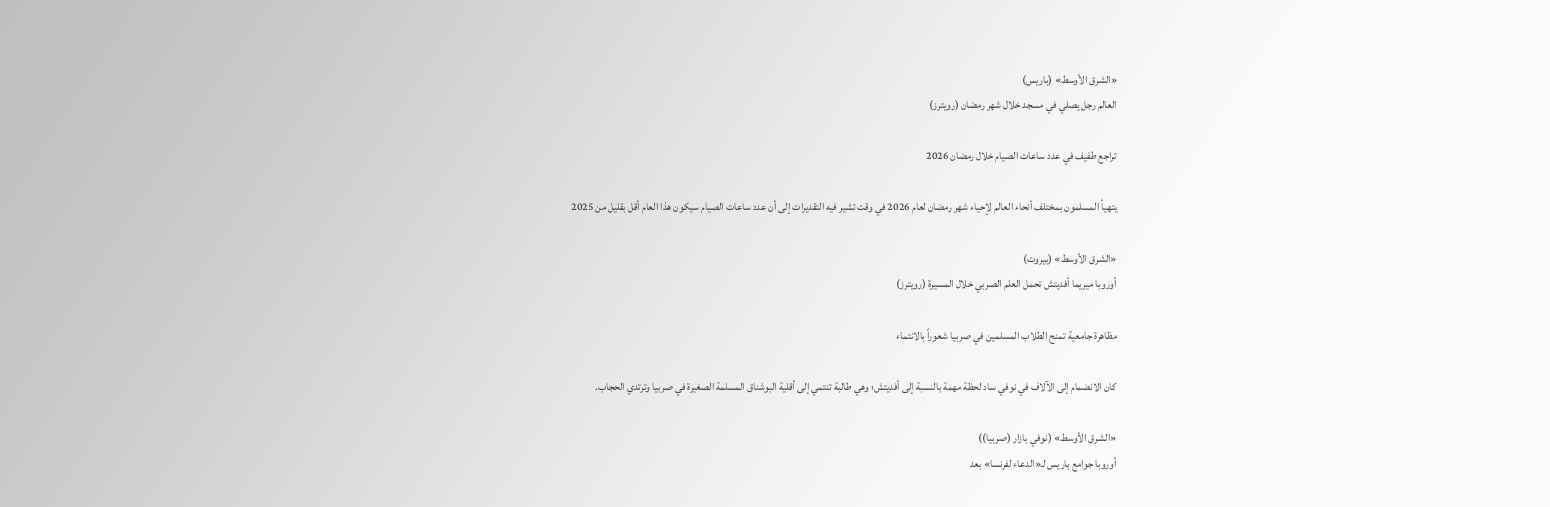«الشرق الأوسط» (باريس)
العالم رجل يصلي في مسجد خلال شهر رمضان (رويترز)

تراجع طفيف في عدد ساعات الصيام خلال رمضان 2026

يتهيأ المسلمون بمختلف أنحاء العالم لإحياء شهر رمضان لعام 2026 في وقت تشير فيه التقديرات إلى أن عدد ساعات الصيام سيكون هذا العام أقل بقليل من 2025

«الشرق الأوسط» (بيروت)
أوروبا ميريما أفديتش تحمل العلم الصربي خلال المسيرة (رويترز)

مظاهرة جامعية تمنح الطلاب المسلمين في صربيا شعوراً بالانتماء

كان الانضمام إلى الآلاف في نوفي ساد لحظة مهمة بالنسبة إلى أفديتش؛ وهي طالبة تنتمي إلى أقلية البوشناق المسلمة الصغيرة في صربيا وترتدي ‌الحجاب.

«الشرق الأوسط» (نوفي بازار (صربيا))
أوروبا جوامع باريس لـ«الدعاء لفرنسا» بعد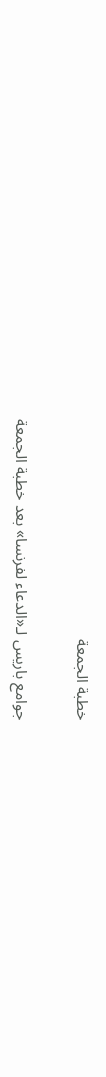خطبة الجمعة

جوامع باريس لـ«الدعاء لفرنسا» بعد خطبة الجمعة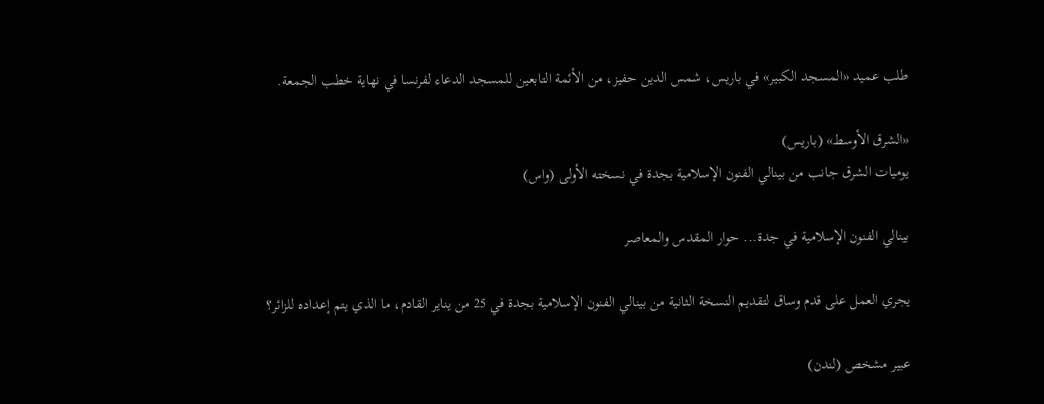طلب عميد «المسجد الكبير» في باريس، شمس الدين حفيز، من الأئمة التابعين للمسجد الدعاء لفرنسا في نهاية خطب الجمعة.

«الشرق الأوسط» (باريس)
يوميات الشرق جانب من بينالي الفنون الإسلامية بجدة في نسخته الأولى (واس)

بينالي الفنون الإسلامية في جدة... حوار المقدس والمعاصر

يجري العمل على قدم وساق لتقديم النسخة الثانية من بينالي الفنون الإسلامية بجدة في 25 من يناير القادم، ما الذي يتم إعداده للزائر؟

عبير مشخص (لندن)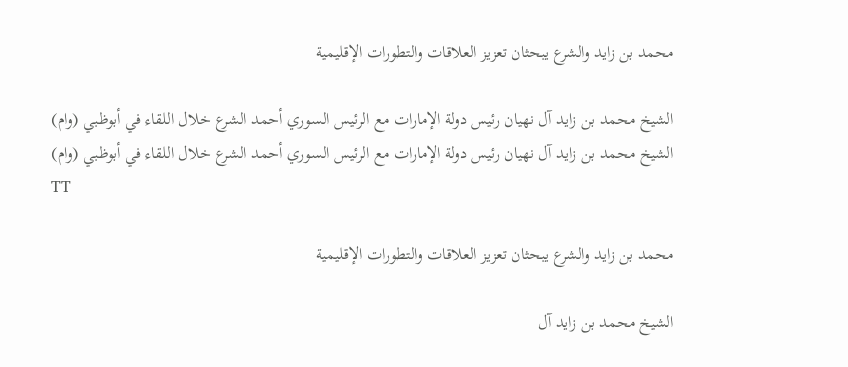محمد بن زايد والشرع يبحثان تعزيز العلاقات والتطورات الإقليمية

الشيخ محمد بن زايد آل نهيان رئيس دولة الإمارات مع الرئيس السوري أحمد الشرع خلال اللقاء في أبوظبي (وام)
الشيخ محمد بن زايد آل نهيان رئيس دولة الإمارات مع الرئيس السوري أحمد الشرع خلال اللقاء في أبوظبي (وام)
TT

محمد بن زايد والشرع يبحثان تعزيز العلاقات والتطورات الإقليمية

الشيخ محمد بن زايد آل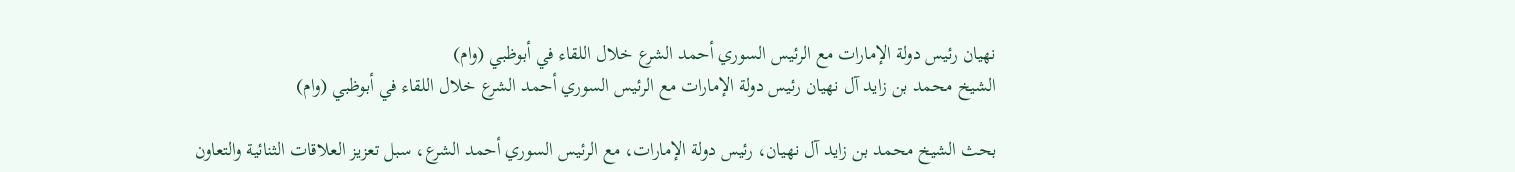نهيان رئيس دولة الإمارات مع الرئيس السوري أحمد الشرع خلال اللقاء في أبوظبي (وام)
الشيخ محمد بن زايد آل نهيان رئيس دولة الإمارات مع الرئيس السوري أحمد الشرع خلال اللقاء في أبوظبي (وام)

بحث الشيخ محمد بن زايد آل نهيان، رئيس دولة الإمارات، مع الرئيس السوري أحمد الشرع، سبل تعزيز العلاقات الثنائية والتعاون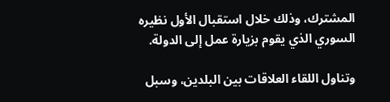المشترك، وذلك خلال استقبال الأول نظيره السوري الذي يقوم بزيارة عمل إلى الدولة.

وتناول اللقاء العلاقات بين البلدين، وسبل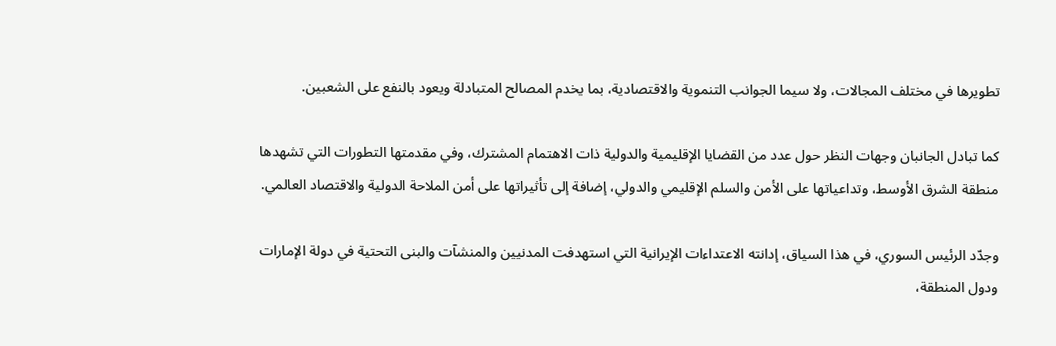تطويرها في مختلف المجالات، ولا سيما الجوانب التنموية والاقتصادية، بما يخدم المصالح المتبادلة ويعود بالنفع على الشعبين.

كما تبادل الجانبان وجهات النظر حول عدد من القضايا الإقليمية والدولية ذات الاهتمام المشترك، وفي مقدمتها التطورات التي تشهدها منطقة الشرق الأوسط، وتداعياتها على الأمن والسلم الإقليمي والدولي، إضافة إلى تأثيراتها على أمن الملاحة الدولية والاقتصاد العالمي.

وجدّد الرئيس السوري، في هذا السياق، إدانته الاعتداءات الإيرانية التي استهدفت المدنيين والمنشآت والبنى التحتية في دولة الإمارات ودول المنطقة،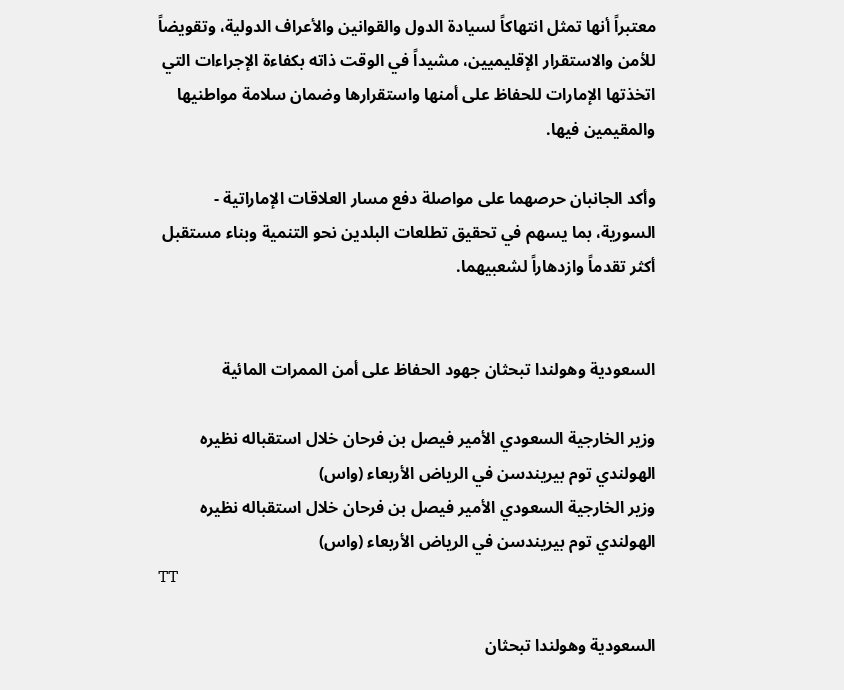معتبراً أنها تمثل انتهاكاً لسيادة الدول والقوانين والأعراف الدولية، وتقويضاً للأمن والاستقرار الإقليميين، مشيداً في الوقت ذاته بكفاءة الإجراءات التي اتخذتها الإمارات للحفاظ على أمنها واستقرارها وضمان سلامة مواطنيها والمقيمين فيها.

وأكد الجانبان حرصهما على مواصلة دفع مسار العلاقات الإماراتية - السورية، بما يسهم في تحقيق تطلعات البلدين نحو التنمية وبناء مستقبل أكثر تقدماً وازدهاراً لشعبيهما.


السعودية وهولندا تبحثان جهود الحفاظ على أمن الممرات المائية

وزير الخارجية السعودي الأمير فيصل بن فرحان خلال استقباله نظيره الهولندي توم بيريندسن في الرياض الأربعاء (واس)
وزير الخارجية السعودي الأمير فيصل بن فرحان خلال استقباله نظيره الهولندي توم بيريندسن في الرياض الأربعاء (واس)
TT

السعودية وهولندا تبحثان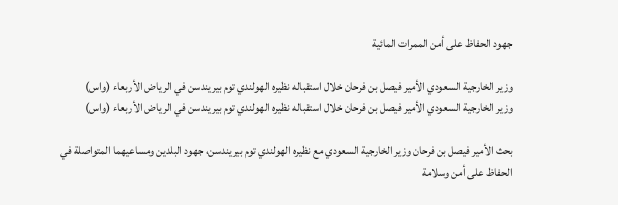جهود الحفاظ على أمن الممرات المائية

وزير الخارجية السعودي الأمير فيصل بن فرحان خلال استقباله نظيره الهولندي توم بيريندسن في الرياض الأربعاء (واس)
وزير الخارجية السعودي الأمير فيصل بن فرحان خلال استقباله نظيره الهولندي توم بيريندسن في الرياض الأربعاء (واس)

بحث الأمير فيصل بن فرحان وزير الخارجية السعودي مع نظيره الهولندي توم بيريندسن، جهود البلدين ومساعيهما المتواصلة في الحفاظ على أمن وسلامة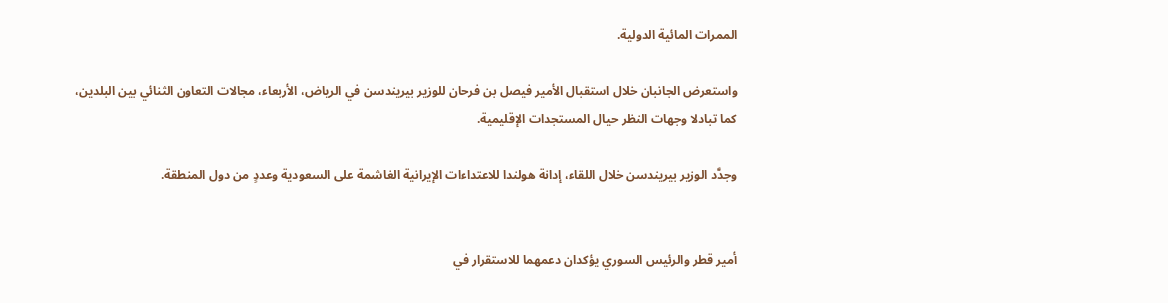الممرات المائية الدولية.

واستعرض الجانبان خلال استقبال الأمير فيصل بن فرحان للوزير بيريندسن في الرياض، الأربعاء، مجالات التعاون الثنائي بين البلدين، كما تبادلا وجهات النظر حيال المستجدات الإقليمية.

وجدَّد الوزير بيريندسن خلال اللقاء، إدانة هولندا للاعتداءات الإيرانية الغاشمة على السعودية وعددٍ من دول المنطقة.


أمير قطر والرئيس السوري يؤكدان دعمهما للاستقرار في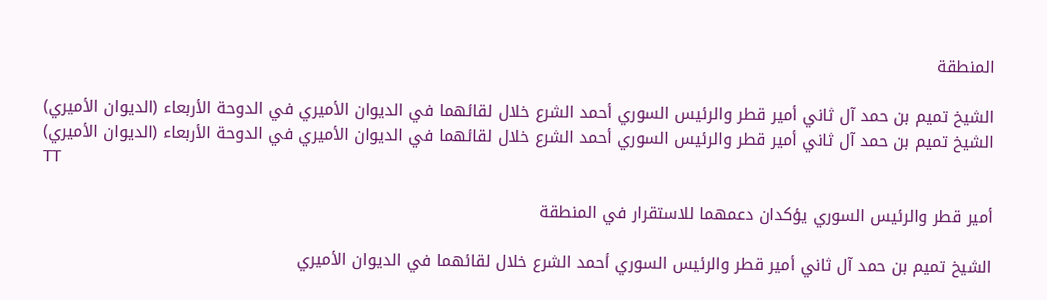المنطقة

الشيخ تميم بن حمد آل ثاني أمير قطر والرئيس السوري أحمد الشرع خلال لقائهما في الديوان الأميري في الدوحة الأربعاء (الديوان الأميري)
الشيخ تميم بن حمد آل ثاني أمير قطر والرئيس السوري أحمد الشرع خلال لقائهما في الديوان الأميري في الدوحة الأربعاء (الديوان الأميري)
TT

أمير قطر والرئيس السوري يؤكدان دعمهما للاستقرار في المنطقة

الشيخ تميم بن حمد آل ثاني أمير قطر والرئيس السوري أحمد الشرع خلال لقائهما في الديوان الأميري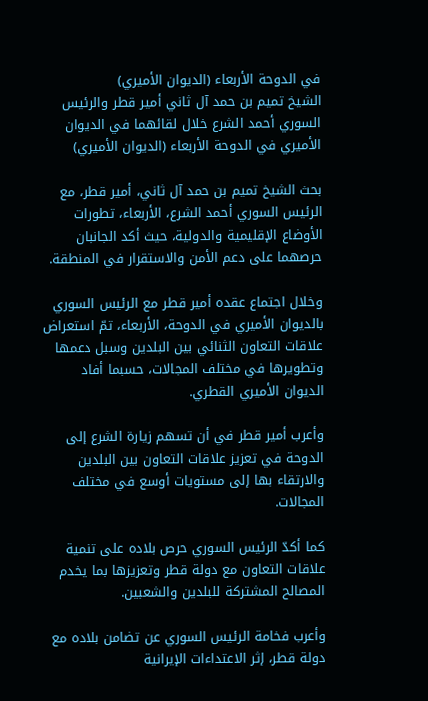في الدوحة الأربعاء (الديوان الأميري)
الشيخ تميم بن حمد آل ثاني أمير قطر والرئيس السوري أحمد الشرع خلال لقائهما في الديوان الأميري في الدوحة الأربعاء (الديوان الأميري)

بحث الشيخ تميم بن حمد آل ثاني، أمير قطر، مع الرئيس السوري أحمد الشرع، الأربعاء، تطورات الأوضاع الإقليمية والدولية، حيث أكد الجانبان حرصهما على دعم الأمن والاستقرار في المنطقة.

وخلال اجتماع عقده أمير قطر مع الرئيس السوري بالديوان الأميري في الدوحة، الأربعاء، تمّ استعراض علاقات التعاون الثنائي بين البلدين وسبل دعمها وتطويرها في مختلف المجالات، حسبما أفاد الديوان الأميري القطري.

وأعرب أمير قطر في أن تسهم زيارة الشرع إلى الدوحة في تعزيز علاقات التعاون بين البلدين والارتقاء بها إلى مستويات أوسع في مختلف المجالات.

كما أكدّ الرئيس السوري حرص بلاده على تنمية علاقات التعاون مع دولة قطر وتعزيزها بما يخدم المصالح المشتركة للبلدين والشعبين.

وأعرب فخامة الرئيس السوري عن تضامن بلاده مع دولة قطر، إثر الاعتداءات الإيرانية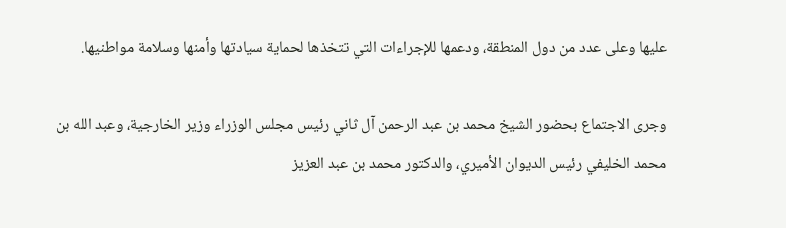عليها وعلى عدد من دول المنطقة، ودعمها للإجراءات التي تتخذها لحماية سيادتها وأمنها وسلامة مواطنيها.

وجرى الاجتماع بحضور الشيخ محمد بن عبد الرحمن آل ثاني رئيس مجلس الوزراء وزير الخارجية، وعبد الله بن محمد الخليفي رئيس الديوان الأميري، والدكتور محمد بن عبد العزيز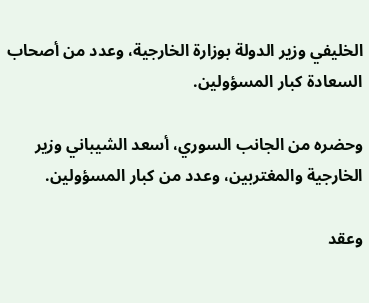الخليفي وزير الدولة بوزارة الخارجية، وعدد من أصحاب السعادة كبار المسؤولين.

وحضره من الجانب السوري، أسعد الشيباني وزير الخارجية والمغتربين، وعدد من كبار المسؤولين.

وعقد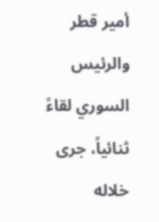أمير قطر والرئيس السوري لقاءً ثنائياً، جرى خلاله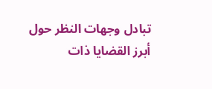تبادل وجهات النظر حول أبرز القضايا ذات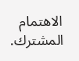الاهتمام المشترك.